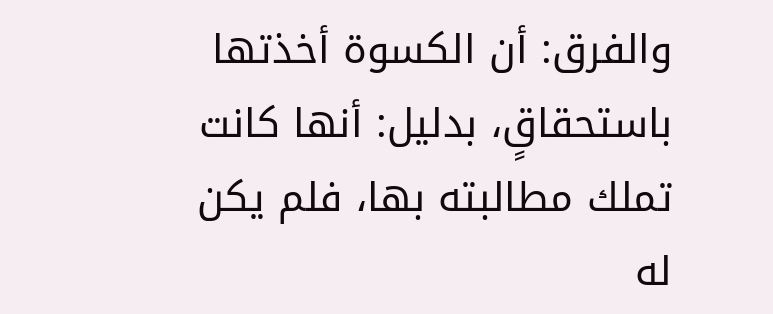والفرق: أن الكسوة أخذتها باستحقاقٍ، بدليل: أنها كانت تملك مطالبته بها، فلم يكن له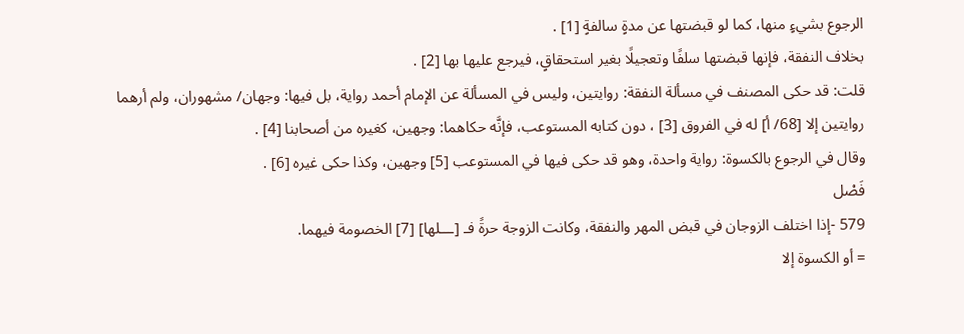الرجوع بشيءٍ منها، كما لو قبضتها عن مدةٍ سالفةٍ [1] .
بخلاف النفقة، فإنها قبضتها سلفًا وتعجيلًا بغير استحقاقٍ، فيرجع عليها بها [2] .
قلت: قد حكى المصنف في مسألة النفقة: روايتين، وليس في المسألة عن الإمام أحمد رواية، بل فيها: وجهان/ مشهوران، ولم أرهما روايتين إلا [68/ أ] له في الفروق [3] ، دون كتابه المستوعب، فإنَّه حكاهما: وجهين، كغيره من أصحابنا [4] .
وقال في الرجوع بالكسوة: رواية واحدة، وهو قد حكى فيها في المستوعب [5] وجهين، وكذا حكى غيره [6] .
فَصْل
579 -إذا اختلف الزوجان في قبض المهر والنفقة، وكانت الزوجة حرةً فـ [ـــلها] [7] الخصومة فيهما.
= أو الكسوة إلا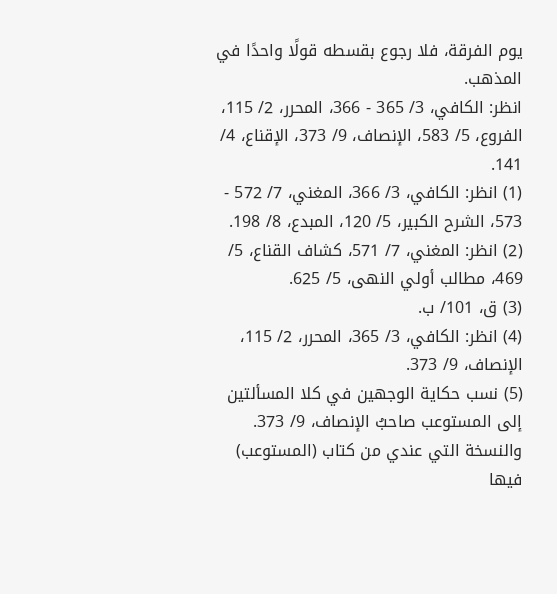يوم الفرقة، فلا رجوع بقسطه قولًا واحدًا في المذهب.
انظر: الكافي، 3/ 365 - 366، المحرر، 2/ 115، الفروع، 5/ 583، الإنصاف، 9/ 373، الإقناع، 4/ 141.
(1) انظر: الكافي، 3/ 366، المغني، 7/ 572 - 573، الشرح الكبير، 5/ 120، المبدع، 8/ 198.
(2) انظر: المغني، 7/ 571، كشاف القناع، 5/ 469، مطالب أولي النهى، 5/ 625.
(3) ق، 101/ ب.
(4) انظر: الكافي، 3/ 365، المحرر، 2/ 115، الإنصاف، 9/ 373.
(5) نسب حكاية الوجهين في كلا المسألتين إلى المستوعب صاحبُ الإنصاف، 9/ 373.
والنسخة التي عندي من كتاب (المستوعب) فيها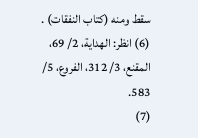سقط ومنه (كتاب النفقات) .
(6) انظر: الهداية، 2/ 69، المقنع، 3/ 312، الفروع، 5/ 583.
(7)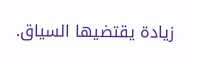زيادة يقتضيها السياق.